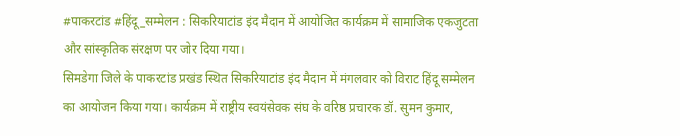#पाकरटांड #हिंदू_सम्मेलन : सिकरियाटांड इंद मैदान में आयोजित कार्यक्रम में सामाजिक एकजुटता और सांस्कृतिक संरक्षण पर जोर दिया गया।
सिमडेगा जिले के पाकरटांड प्रखंड स्थित सिकरियाटांड इंद मैदान में मंगलवार को विराट हिंदू सम्मेलन का आयोजन किया गया। कार्यक्रम में राष्ट्रीय स्वयंसेवक संघ के वरिष्ठ प्रचारक डॉ. सुमन कुमार,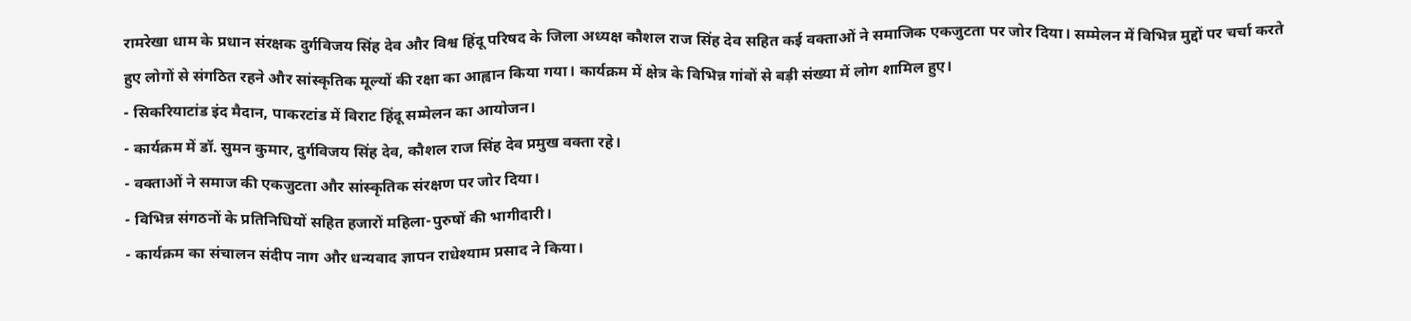रामरेखा धाम के प्रधान संरक्षक दुर्गविजय सिंह देव और विश्व हिंदू परिषद के जिला अध्यक्ष कौशल राज सिंह देव सहित कई वक्ताओं ने समाजिक एकजुटता पर जोर दिया। सम्मेलन में विभिन्न मुद्दों पर चर्चा करते हुए लोगों से संगठित रहने और सांस्कृतिक मूल्यों की रक्षा का आह्वान किया गया। कार्यक्रम में क्षेत्र के विभिन्न गांवों से बड़ी संख्या में लोग शामिल हुए।
- सिकरियाटांड इंद मैदान, पाकरटांड में विराट हिंदू सम्मेलन का आयोजन।
- कार्यक्रम में डॉ. सुमन कुमार, दुर्गविजय सिंह देव, कौशल राज सिंह देव प्रमुख वक्ता रहे।
- वक्ताओं ने समाज की एकजुटता और सांस्कृतिक संरक्षण पर जोर दिया।
- विभिन्न संगठनों के प्रतिनिधियों सहित हजारों महिला-पुरुषों की भागीदारी।
- कार्यक्रम का संचालन संदीप नाग और धन्यवाद ज्ञापन राधेश्याम प्रसाद ने किया।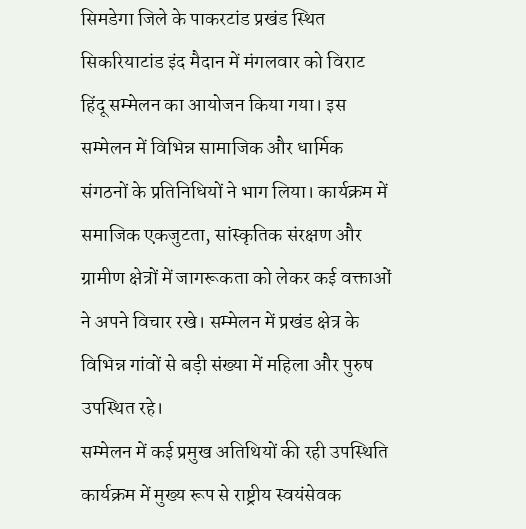सिमडेगा जिले के पाकरटांड प्रखंड स्थित सिकरियाटांड इंद मैदान में मंगलवार को विराट हिंदू सम्मेलन का आयोजन किया गया। इस सम्मेलन में विभिन्न सामाजिक और धार्मिक संगठनों के प्रतिनिधियों ने भाग लिया। कार्यक्रम में समाजिक एकजुटता, सांस्कृतिक संरक्षण और ग्रामीण क्षेत्रों में जागरूकता को लेकर कई वक्ताओं ने अपने विचार रखे। सम्मेलन में प्रखंड क्षेत्र के विभिन्न गांवों से बड़ी संख्या में महिला और पुरुष उपस्थित रहे।
सम्मेलन में कई प्रमुख अतिथियों की रही उपस्थिति
कार्यक्रम में मुख्य रूप से राष्ट्रीय स्वयंसेवक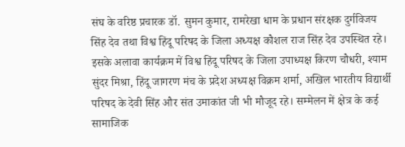संघ के वरिष्ठ प्रचारक डॉ. सुमन कुमार, रामरेखा धाम के प्रधान संरक्षक दुर्गविजय सिंह देव तथा विश्व हिंदू परिषद के जिला अध्यक्ष कौशल राज सिंह देव उपस्थित रहे।
इसके अलावा कार्यक्रम में विश्व हिंदू परिषद के जिला उपाध्यक्ष किरण चौधरी, श्याम सुंदर मिश्रा, हिंदू जागरण मंच के प्रदेश अध्यक्ष विक्रम शर्मा, अखिल भारतीय विद्यार्थी परिषद के देवी सिंह और संत उमाकांत जी भी मौजूद रहे। सम्मेलन में क्षेत्र के कई सामाजिक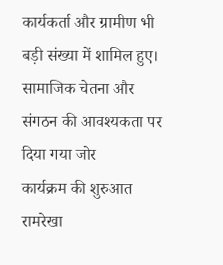कार्यकर्ता और ग्रामीण भी बड़ी संख्या में शामिल हुए।
सामाजिक चेतना और संगठन की आवश्यकता पर दिया गया जोर
कार्यक्रम की शुरुआत रामरेखा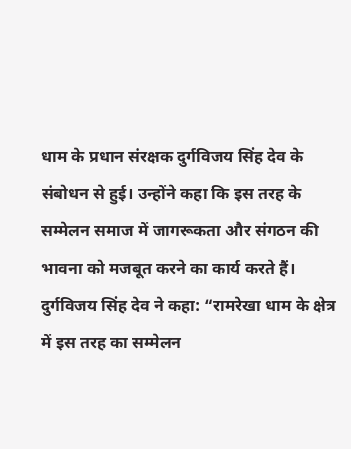धाम के प्रधान संरक्षक दुर्गविजय सिंह देव के संबोधन से हुई। उन्होंने कहा कि इस तरह के सम्मेलन समाज में जागरूकता और संगठन की भावना को मजबूत करने का कार्य करते हैं।
दुर्गविजय सिंह देव ने कहा: “रामरेखा धाम के क्षेत्र में इस तरह का सम्मेलन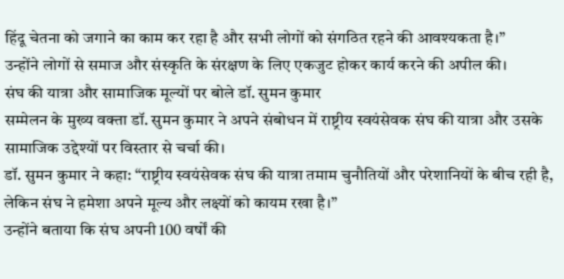हिंदू चेतना को जगाने का काम कर रहा है और सभी लोगों को संगठित रहने की आवश्यकता है।”
उन्होंने लोगों से समाज और संस्कृति के संरक्षण के लिए एकजुट होकर कार्य करने की अपील की।
संघ की यात्रा और सामाजिक मूल्यों पर बोले डॉ. सुमन कुमार
सम्मेलन के मुख्य वक्ता डॉ. सुमन कुमार ने अपने संबोधन में राष्ट्रीय स्वयंसेवक संघ की यात्रा और उसके सामाजिक उद्देश्यों पर विस्तार से चर्चा की।
डॉ. सुमन कुमार ने कहा: “राष्ट्रीय स्वयंसेवक संघ की यात्रा तमाम चुनौतियों और परेशानियों के बीच रही है, लेकिन संघ ने हमेशा अपने मूल्य और लक्ष्यों को कायम रखा है।”
उन्होंने बताया कि संघ अपनी 100 वर्षों की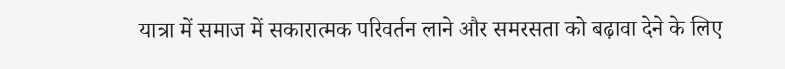यात्रा में समाज में सकारात्मक परिवर्तन लाने और समरसता को बढ़ावा देने के लिए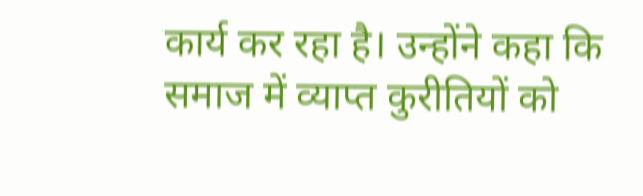कार्य कर रहा है। उन्होंने कहा कि समाज में व्याप्त कुरीतियों को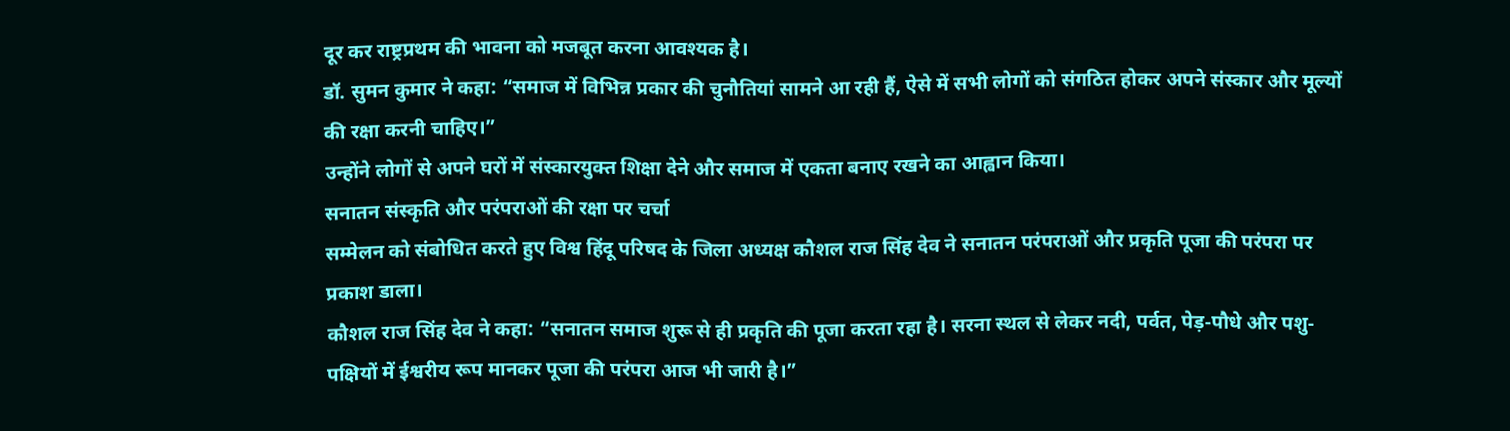दूर कर राष्ट्रप्रथम की भावना को मजबूत करना आवश्यक है।
डॉ. सुमन कुमार ने कहा: “समाज में विभिन्न प्रकार की चुनौतियां सामने आ रही हैं, ऐसे में सभी लोगों को संगठित होकर अपने संस्कार और मूल्यों की रक्षा करनी चाहिए।”
उन्होंने लोगों से अपने घरों में संस्कारयुक्त शिक्षा देने और समाज में एकता बनाए रखने का आह्वान किया।
सनातन संस्कृति और परंपराओं की रक्षा पर चर्चा
सम्मेलन को संबोधित करते हुए विश्व हिंदू परिषद के जिला अध्यक्ष कौशल राज सिंह देव ने सनातन परंपराओं और प्रकृति पूजा की परंपरा पर प्रकाश डाला।
कौशल राज सिंह देव ने कहा: “सनातन समाज शुरू से ही प्रकृति की पूजा करता रहा है। सरना स्थल से लेकर नदी, पर्वत, पेड़-पौधे और पशु-पक्षियों में ईश्वरीय रूप मानकर पूजा की परंपरा आज भी जारी है।”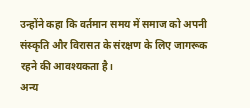उन्होंने कहा कि वर्तमान समय में समाज को अपनी संस्कृति और विरासत के संरक्षण के लिए जागरूक रहने की आवश्यकता है।
अन्य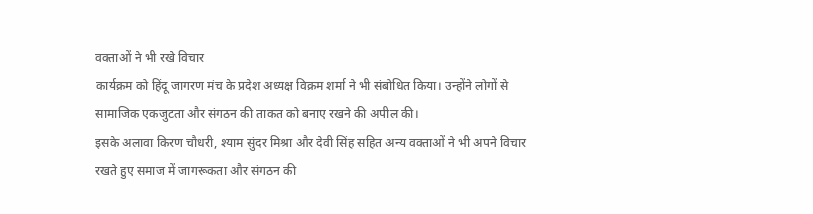वक्ताओं ने भी रखे विचार
कार्यक्रम को हिंदू जागरण मंच के प्रदेश अध्यक्ष विक्रम शर्मा ने भी संबोधित किया। उन्होंने लोगों से सामाजिक एकजुटता और संगठन की ताकत को बनाए रखने की अपील की।
इसके अलावा किरण चौधरी, श्याम सुंदर मिश्रा और देवी सिंह सहित अन्य वक्ताओं ने भी अपने विचार रखते हुए समाज में जागरूकता और संगठन की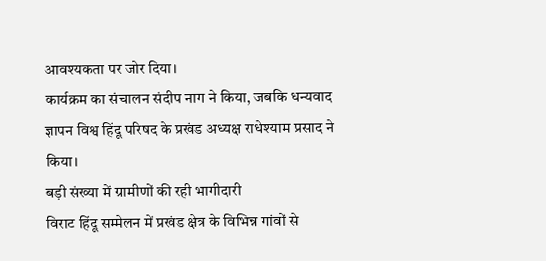आवश्यकता पर जोर दिया।
कार्यक्रम का संचालन संदीप नाग ने किया, जबकि धन्यवाद ज्ञापन विश्व हिंदू परिषद के प्रखंड अध्यक्ष राधेश्याम प्रसाद ने किया।
बड़ी संख्या में ग्रामीणों की रही भागीदारी
विराट हिंदू सम्मेलन में प्रखंड क्षेत्र के विभिन्न गांवों से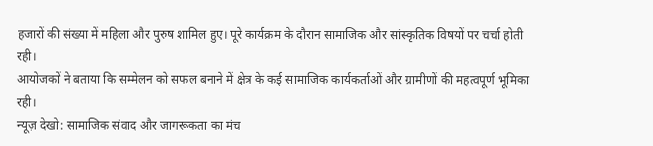हजारों की संख्या में महिला और पुरुष शामिल हुए। पूरे कार्यक्रम के दौरान सामाजिक और सांस्कृतिक विषयों पर चर्चा होती रही।
आयोजकों ने बताया कि सम्मेलन को सफल बनाने में क्षेत्र के कई सामाजिक कार्यकर्ताओं और ग्रामीणों की महत्वपूर्ण भूमिका रही।
न्यूज़ देखो: सामाजिक संवाद और जागरूकता का मंच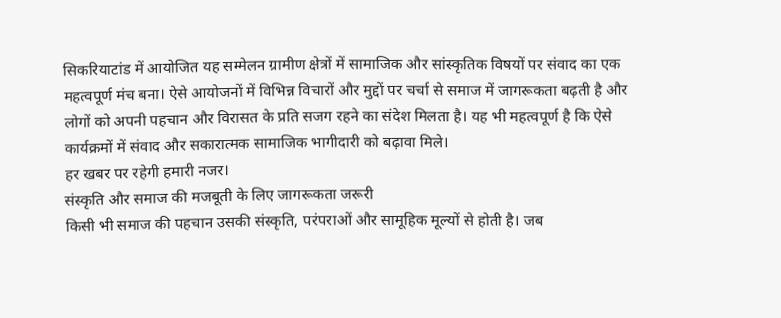सिकरियाटांड में आयोजित यह सम्मेलन ग्रामीण क्षेत्रों में सामाजिक और सांस्कृतिक विषयों पर संवाद का एक महत्वपूर्ण मंच बना। ऐसे आयोजनों में विभिन्न विचारों और मुद्दों पर चर्चा से समाज में जागरूकता बढ़ती है और लोगों को अपनी पहचान और विरासत के प्रति सजग रहने का संदेश मिलता है। यह भी महत्वपूर्ण है कि ऐसे कार्यक्रमों में संवाद और सकारात्मक सामाजिक भागीदारी को बढ़ावा मिले।
हर खबर पर रहेगी हमारी नजर।
संस्कृति और समाज की मजबूती के लिए जागरूकता जरूरी
किसी भी समाज की पहचान उसकी संस्कृति, परंपराओं और सामूहिक मूल्यों से होती है। जब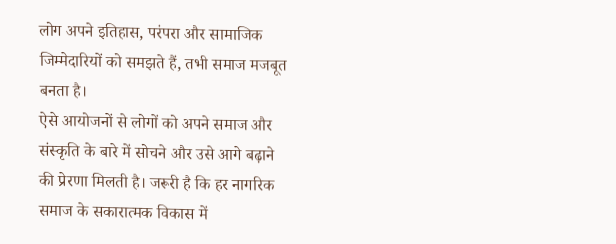लोग अपने इतिहास, परंपरा और सामाजिक जिम्मेदारियों को समझते हैं, तभी समाज मजबूत बनता है।
ऐसे आयोजनों से लोगों को अपने समाज और संस्कृति के बारे में सोचने और उसे आगे बढ़ाने की प्रेरणा मिलती है। जरूरी है कि हर नागरिक समाज के सकारात्मक विकास में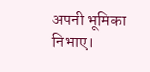अपनी भूमिका निभाए।